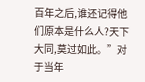百年之后,谁还记得他们原本是什么人?天下大同,莫过如此。”对于当年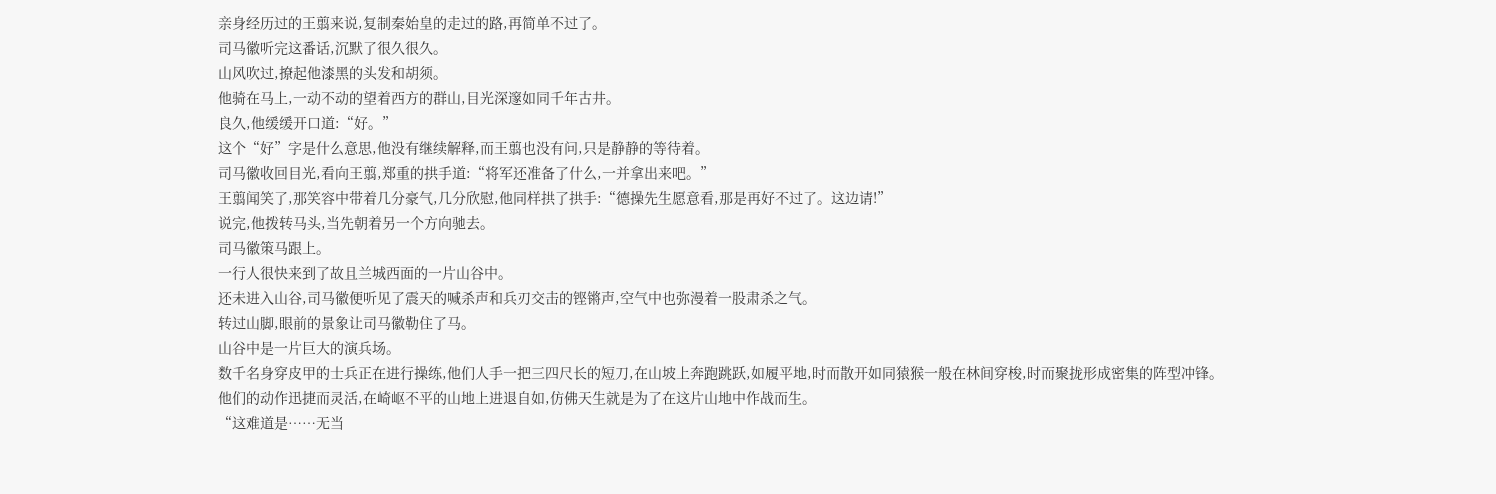亲身经历过的王翦来说,复制秦始皇的走过的路,再简单不过了。
司马徽听完这番话,沉默了很久很久。
山风吹过,撩起他漆黑的头发和胡须。
他骑在马上,一动不动的望着西方的群山,目光深邃如同千年古井。
良久,他缓缓开口道:“好。”
这个“好”字是什么意思,他没有继续解释,而王翦也没有问,只是静静的等待着。
司马徽收回目光,看向王翦,郑重的拱手道:“将军还准备了什么,一并拿出来吧。”
王翦闻笑了,那笑容中带着几分豪气,几分欣慰,他同样拱了拱手:“德操先生愿意看,那是再好不过了。这边请!”
说完,他拨转马头,当先朝着另一个方向驰去。
司马徽策马跟上。
一行人很快来到了故且兰城西面的一片山谷中。
还未进入山谷,司马徽便听见了震天的喊杀声和兵刃交击的铿锵声,空气中也弥漫着一股肃杀之气。
转过山脚,眼前的景象让司马徽勒住了马。
山谷中是一片巨大的演兵场。
数千名身穿皮甲的士兵正在进行操练,他们人手一把三四尺长的短刀,在山坡上奔跑跳跃,如履平地,时而散开如同猿猴一般在林间穿梭,时而聚拢形成密集的阵型冲锋。
他们的动作迅捷而灵活,在崎岖不平的山地上进退自如,仿佛天生就是为了在这片山地中作战而生。
“这难道是……无当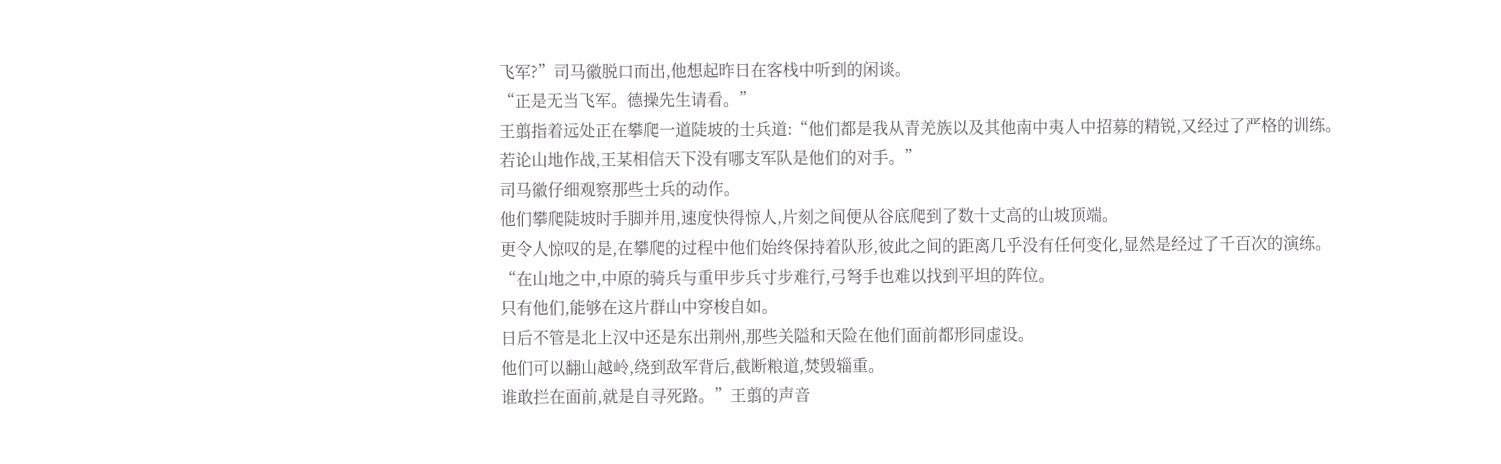飞军?”司马徽脱口而出,他想起昨日在客栈中听到的闲谈。
“正是无当飞军。德操先生请看。”
王翦指着远处正在攀爬一道陡坡的士兵道:“他们都是我从青羌族以及其他南中夷人中招募的精锐,又经过了严格的训练。
若论山地作战,王某相信天下没有哪支军队是他们的对手。”
司马徽仔细观察那些士兵的动作。
他们攀爬陡坡时手脚并用,速度快得惊人,片刻之间便从谷底爬到了数十丈高的山坡顶端。
更令人惊叹的是,在攀爬的过程中他们始终保持着队形,彼此之间的距离几乎没有任何变化,显然是经过了千百次的演练。
“在山地之中,中原的骑兵与重甲步兵寸步难行,弓弩手也难以找到平坦的阵位。
只有他们,能够在这片群山中穿梭自如。
日后不管是北上汉中还是东出荆州,那些关隘和天险在他们面前都形同虚设。
他们可以翻山越岭,绕到敌军背后,截断粮道,焚毁辎重。
谁敢拦在面前,就是自寻死路。”王翦的声音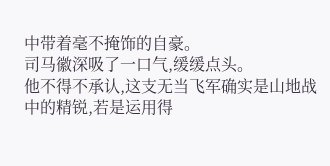中带着毫不掩饰的自豪。
司马徽深吸了一口气,缓缓点头。
他不得不承认,这支无当飞军确实是山地战中的精锐,若是运用得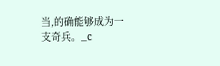当,的确能够成为一支奇兵。_c